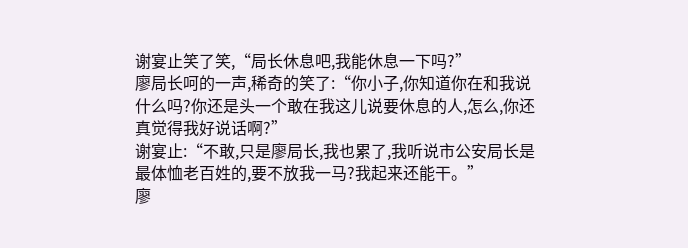谢宴止笑了笑,“局长休息吧,我能休息一下吗?”
廖局长呵的一声,稀奇的笑了:“你小子,你知道你在和我说什么吗?你还是头一个敢在我这儿说要休息的人,怎么,你还真觉得我好说话啊?”
谢宴止:“不敢,只是廖局长,我也累了,我听说市公安局长是最体恤老百姓的,要不放我一马?我起来还能干。”
廖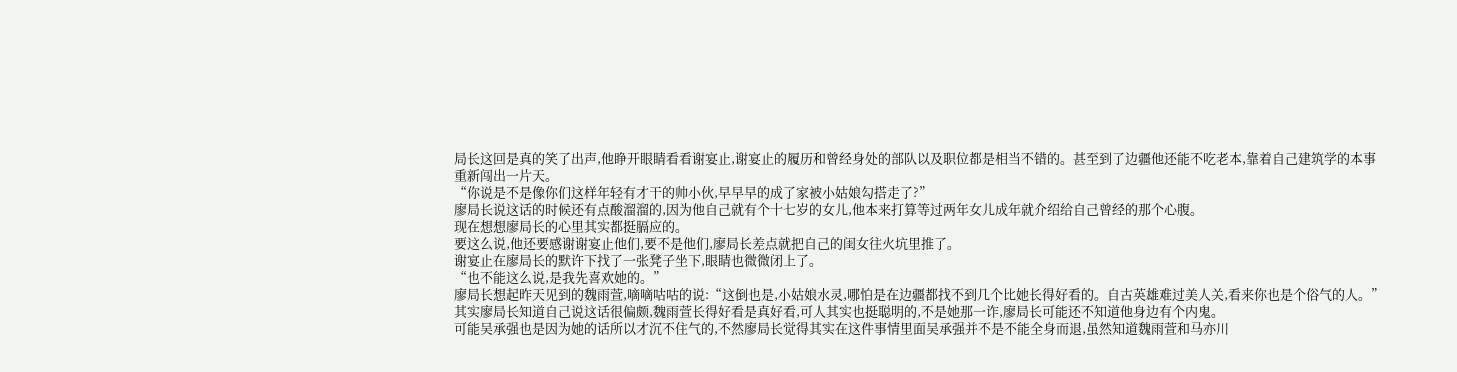局长这回是真的笑了出声,他睁开眼睛看看谢宴止,谢宴止的履历和曾经身处的部队以及职位都是相当不错的。甚至到了边疆他还能不吃老本,靠着自己建筑学的本事重新闯出一片天。
“你说是不是像你们这样年轻有才干的帅小伙,早早早的成了家被小姑娘勾搭走了?”
廖局长说这话的时候还有点酸溜溜的,因为他自己就有个十七岁的女儿,他本来打算等过两年女儿成年就介绍给自己曾经的那个心腹。
现在想想廖局长的心里其实都挺膈应的。
要这么说,他还要感谢谢宴止他们,要不是他们,廖局长差点就把自己的闺女往火坑里推了。
谢宴止在廖局长的默许下找了一张凳子坐下,眼睛也微微闭上了。
“也不能这么说,是我先喜欢她的。”
廖局长想起昨天见到的魏雨萱,嘀嘀咕咕的说:“这倒也是,小姑娘水灵,哪怕是在边疆都找不到几个比她长得好看的。自古英雄难过美人关,看来你也是个俗气的人。”
其实廖局长知道自己说这话很偏颇,魏雨萱长得好看是真好看,可人其实也挺聪明的,不是她那一诈,廖局长可能还不知道他身边有个内鬼。
可能吴承强也是因为她的话所以才沉不住气的,不然廖局长觉得其实在这件事情里面吴承强并不是不能全身而退,虽然知道魏雨萱和马亦川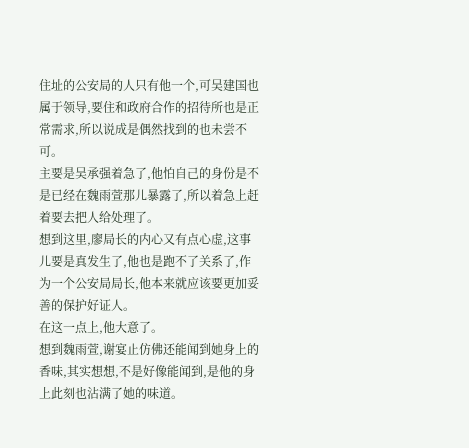住址的公安局的人只有他一个,可吴建国也属于领导,要住和政府合作的招待所也是正常需求,所以说成是偶然找到的也未尝不可。
主要是吴承强着急了,他怕自己的身份是不是已经在魏雨萱那儿暴露了,所以着急上赶着要去把人给处理了。
想到这里,廖局长的内心又有点心虚,这事儿要是真发生了,他也是跑不了关系了,作为一个公安局局长,他本来就应该要更加妥善的保护好证人。
在这一点上,他大意了。
想到魏雨萱,谢宴止仿佛还能闻到她身上的香味,其实想想,不是好像能闻到,是他的身上此刻也沾满了她的味道。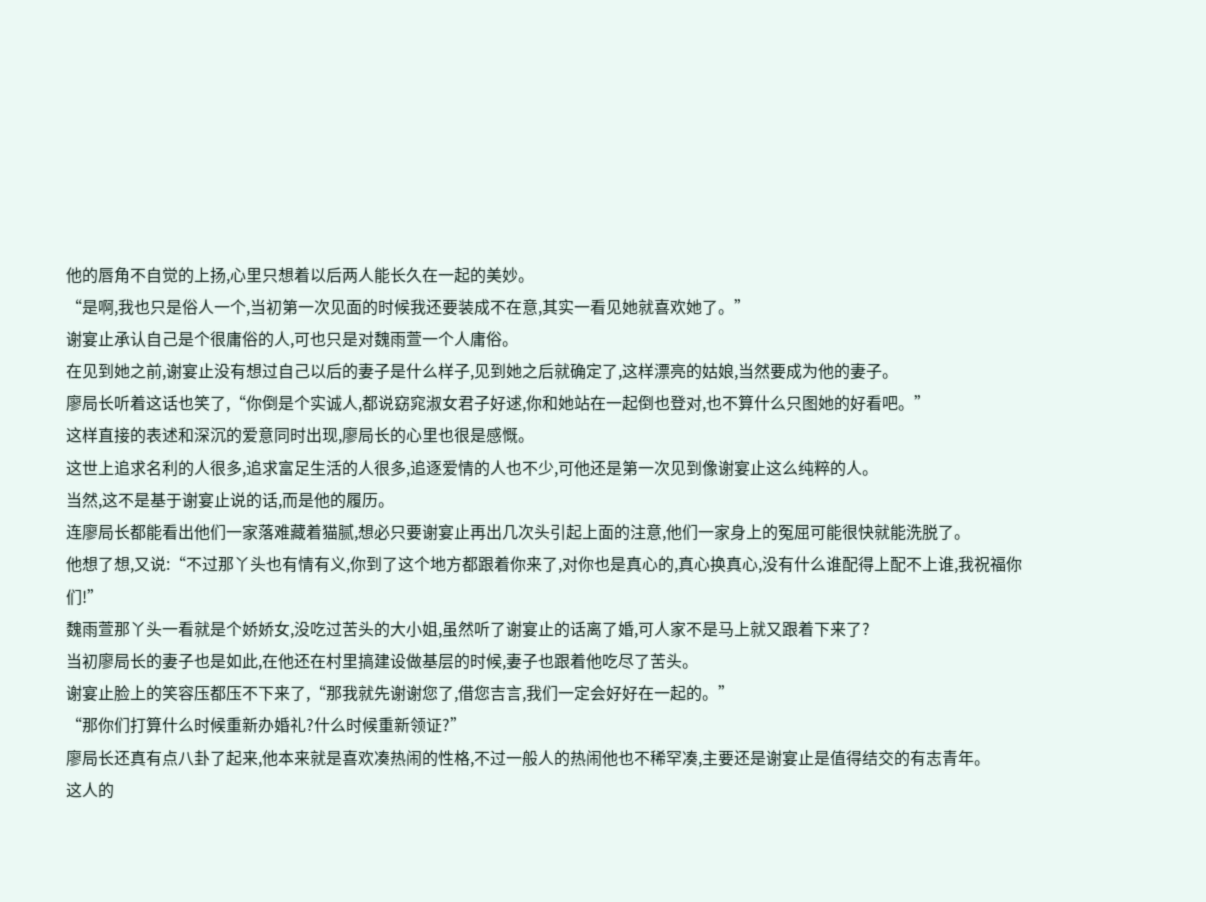他的唇角不自觉的上扬,心里只想着以后两人能长久在一起的美妙。
“是啊,我也只是俗人一个,当初第一次见面的时候我还要装成不在意,其实一看见她就喜欢她了。”
谢宴止承认自己是个很庸俗的人,可也只是对魏雨萱一个人庸俗。
在见到她之前,谢宴止没有想过自己以后的妻子是什么样子,见到她之后就确定了,这样漂亮的姑娘,当然要成为他的妻子。
廖局长听着这话也笑了,“你倒是个实诚人,都说窈窕淑女君子好逑,你和她站在一起倒也登对,也不算什么只图她的好看吧。”
这样直接的表述和深沉的爱意同时出现,廖局长的心里也很是感慨。
这世上追求名利的人很多,追求富足生活的人很多,追逐爱情的人也不少,可他还是第一次见到像谢宴止这么纯粹的人。
当然,这不是基于谢宴止说的话,而是他的履历。
连廖局长都能看出他们一家落难藏着猫腻,想必只要谢宴止再出几次头引起上面的注意,他们一家身上的冤屈可能很快就能洗脱了。
他想了想,又说:“不过那丫头也有情有义,你到了这个地方都跟着你来了,对你也是真心的,真心换真心,没有什么谁配得上配不上谁,我祝福你们!”
魏雨萱那丫头一看就是个娇娇女,没吃过苦头的大小姐,虽然听了谢宴止的话离了婚,可人家不是马上就又跟着下来了?
当初廖局长的妻子也是如此,在他还在村里搞建设做基层的时候,妻子也跟着他吃尽了苦头。
谢宴止脸上的笑容压都压不下来了,“那我就先谢谢您了,借您吉言,我们一定会好好在一起的。”
“那你们打算什么时候重新办婚礼?什么时候重新领证?”
廖局长还真有点八卦了起来,他本来就是喜欢凑热闹的性格,不过一般人的热闹他也不稀罕凑,主要还是谢宴止是值得结交的有志青年。
这人的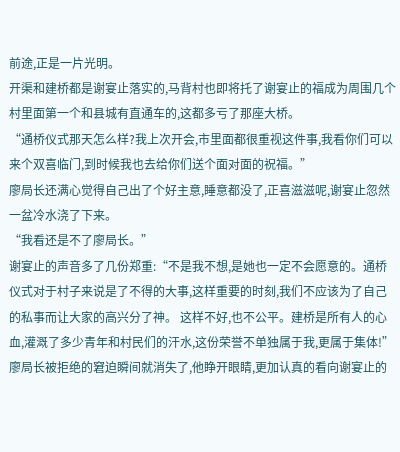前途,正是一片光明。
开渠和建桥都是谢宴止落实的,马背村也即将托了谢宴止的福成为周围几个村里面第一个和县城有直通车的,这都多亏了那座大桥。
“通桥仪式那天怎么样?我上次开会,市里面都很重视这件事,我看你们可以来个双喜临门,到时候我也去给你们送个面对面的祝福。”
廖局长还满心觉得自己出了个好主意,睡意都没了,正喜滋滋呢,谢宴止忽然一盆冷水浇了下来。
“我看还是不了廖局长。”
谢宴止的声音多了几份郑重:“不是我不想,是她也一定不会愿意的。通桥仪式对于村子来说是了不得的大事,这样重要的时刻,我们不应该为了自己的私事而让大家的高兴分了神。 这样不好,也不公平。建桥是所有人的心血,灌溉了多少青年和村民们的汗水,这份荣誉不单独属于我,更属于集体!”
廖局长被拒绝的窘迫瞬间就消失了,他睁开眼睛,更加认真的看向谢宴止的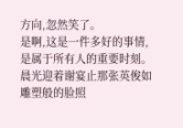方向,忽然笑了。
是啊,这是一件多好的事情,是属于所有人的重要时刻。
晨光迎着谢宴止那张英俊如雕塑般的脸照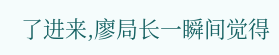了进来,廖局长一瞬间觉得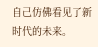自己仿佛看见了新时代的未来。